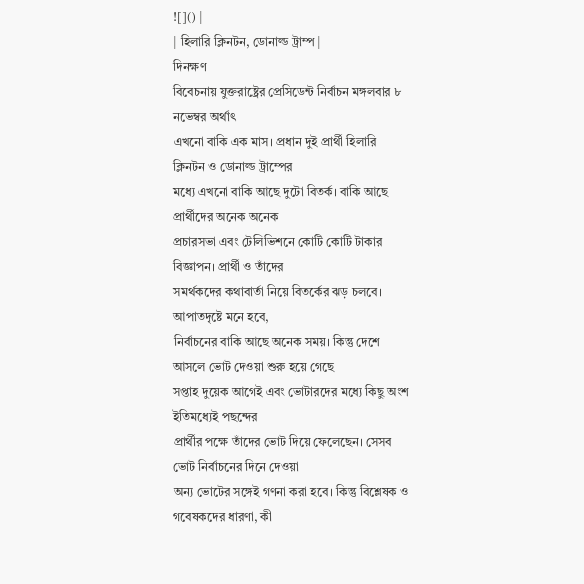![]() |
| হিলারি ক্লিনটন, ডোনাল্ড ট্রাম্প |
দিনক্ষণ
বিবেচনায় যুক্তরাষ্ট্রের প্রেসিডেন্ট নির্বাচন মঙ্গলবার ৮ নভেম্বর অর্থাৎ
এখনো বাকি এক মাস। প্রধান দুই প্রার্থী হিলারি ক্লিনটন ও ডোনাল্ড ট্রাম্পের
মধ্যে এখনো বাকি আছে দুটো বিতর্ক। বাকি আছে প্রার্থীদের অনেক অনেক
প্রচারসভা এবং টেলিভিশনে কোটি কোটি টাকার বিজ্ঞাপন। প্রার্থী ও তাঁদের
সমর্থকদের কথাবার্তা নিয়ে বিতর্কের ঝড় চলবে। আপাতদৃষ্টে মনে হবে,
নির্বাচনের বাকি আছে অনেক সময়। কিন্তু দেশে আসলে ভোট দেওয়া শুরু হয়ে গেছে
সপ্তাহ দুয়েক আগেই এবং ভোটারদের মধ্যে কিছু অংশ ইতিমধ্যেই পছন্দের
প্রার্থীর পক্ষে তাঁদের ভোট দিয়ে ফেলেছেন। সেসব ভোট নির্বাচনের দিনে দেওয়া
অন্য ভোটের সঙ্গেই গণনা করা হবে। কিন্তু বিশ্লেষক ও গবেষকদের ধারণা, কী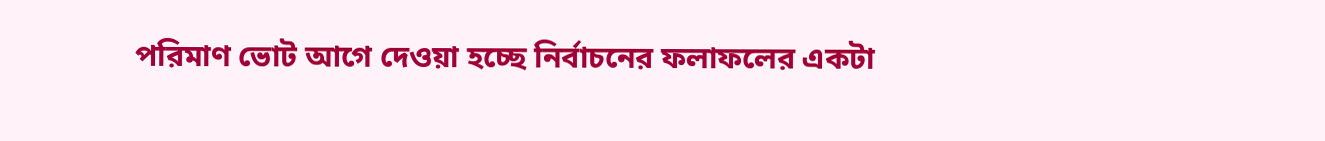পরিমাণ ভোট আগে দেওয়া হচ্ছে নির্বাচনের ফলাফলের একটা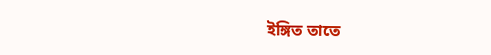ইঙ্গিত তাতে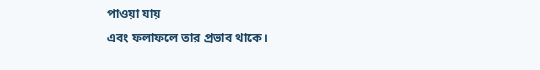পাওয়া যায়
এবং ফলাফলে তার প্রভাব থাকে।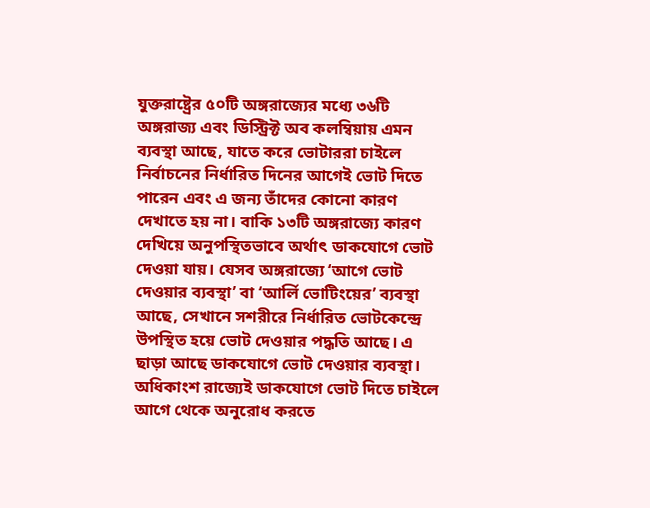যুক্তরাষ্ট্রের ৫০টি অঙ্গরাজ্যের মধ্যে ৩৬টি অঙ্গরাজ্য এবং ডিস্ট্রিক্ট অব কলম্বিয়ায় এমন ব্যবস্থা আছে, যাতে করে ভোটাররা চাইলে নির্বাচনের নির্ধারিত দিনের আগেই ভোট দিতে পারেন এবং এ জন্য তাঁদের কোনো কারণ দেখাতে হয় না। বাকি ১৩টি অঙ্গরাজ্যে কারণ দেখিয়ে অনুপস্থিতভাবে অর্থাৎ ডাকযোগে ভোট দেওয়া যায়। যেসব অঙ্গরাজ্যে ‘আগে ভোট দেওয়ার ব্যবস্থা’ বা ‘আর্লি ভোটিংয়ের’ ব্যবস্থা আছে, সেখানে সশরীরে নির্ধারিত ভোটকেন্দ্রে উপস্থিত হয়ে ভোট দেওয়ার পদ্ধতি আছে। এ ছাড়া আছে ডাকযোগে ভোট দেওয়ার ব্যবস্থা। অধিকাংশ রাজ্যেই ডাকযোগে ভোট দিতে চাইলে আগে থেকে অনুরোধ করতে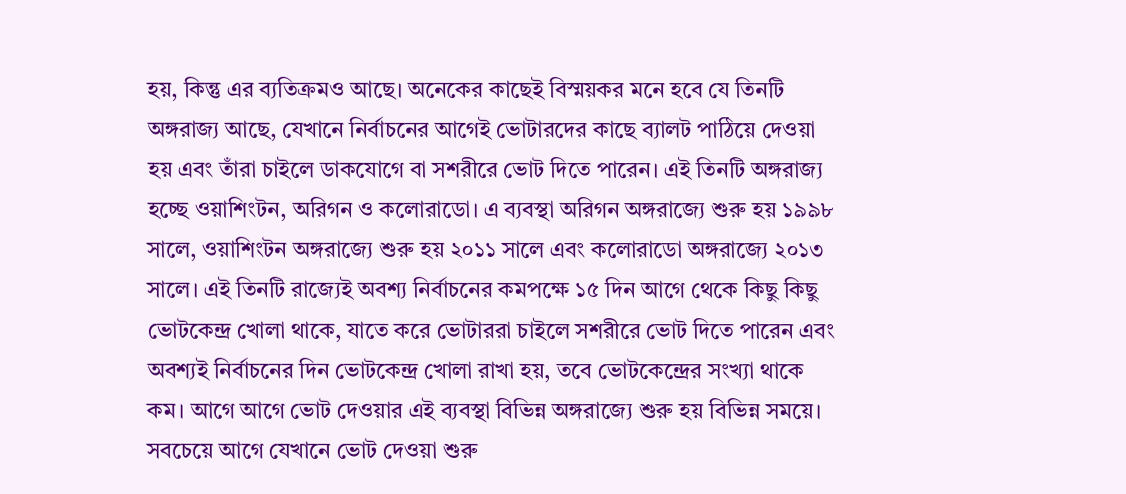হয়, কিন্তু এর ব্যতিক্রমও আছে। অনেকের কাছেই বিস্ময়কর মনে হবে যে তিনটি অঙ্গরাজ্য আছে, যেখানে নির্বাচনের আগেই ভোটারদের কাছে ব্যালট পাঠিয়ে দেওয়া হয় এবং তাঁরা চাইলে ডাকযোগে বা সশরীরে ভোট দিতে পারেন। এই তিনটি অঙ্গরাজ্য হচ্ছে ওয়াশিংটন, অরিগন ও কলোরাডো। এ ব্যবস্থা অরিগন অঙ্গরাজ্যে শুরু হয় ১৯৯৮ সালে, ওয়াশিংটন অঙ্গরাজ্যে শুরু হয় ২০১১ সালে এবং কলোরাডো অঙ্গরাজ্যে ২০১৩ সালে। এই তিনটি রাজ্যেই অবশ্য নির্বাচনের কমপক্ষে ১৫ দিন আগে থেকে কিছু কিছু ভোটকেন্দ্র খোলা থাকে, যাতে করে ভোটাররা চাইলে সশরীরে ভোট দিতে পারেন এবং অবশ্যই নির্বাচনের দিন ভোটকেন্দ্র খোলা রাখা হয়, তবে ভোটকেন্দ্রের সংখ্যা থাকে কম। আগে আগে ভোট দেওয়ার এই ব্যবস্থা বিভিন্ন অঙ্গরাজ্যে শুরু হয় বিভিন্ন সময়ে। সবচেয়ে আগে যেখানে ভোট দেওয়া শুরু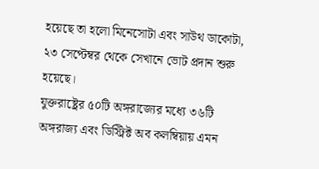হয়েছে তা হলো মিনেসোটা এবং সাউথ ডাকোটা, ২৩ সেপ্টেম্বর থেকে সেখানে ভোট প্রদান শুরু হয়েছে।
যুক্তরাষ্ট্রের ৫০টি অঙ্গরাজ্যের মধ্যে ৩৬টি অঙ্গরাজ্য এবং ডিস্ট্রিক্ট অব কলম্বিয়ায় এমন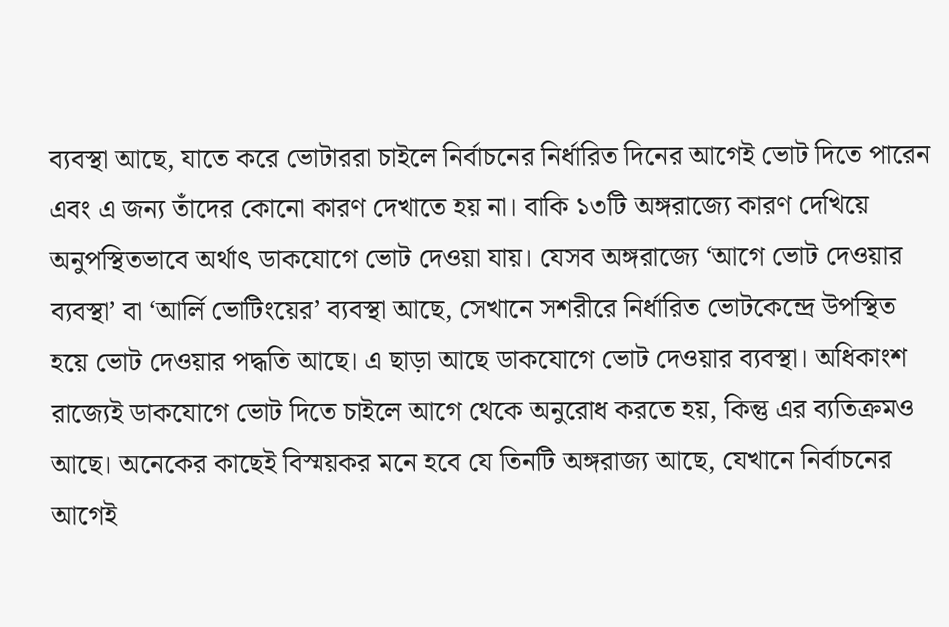ব্যবস্থা আছে, যাতে করে ভোটাররা চাইলে নির্বাচনের নির্ধারিত দিনের আগেই ভোট দিতে পারেন এবং এ জন্য তাঁদের কোনো কারণ দেখাতে হয় না। বাকি ১৩টি অঙ্গরাজ্যে কারণ দেখিয়ে অনুপস্থিতভাবে অর্থাৎ ডাকযোগে ভোট দেওয়া যায়। যেসব অঙ্গরাজ্যে ‘আগে ভোট দেওয়ার ব্যবস্থা’ বা ‘আর্লি ভোটিংয়ের’ ব্যবস্থা আছে, সেখানে সশরীরে নির্ধারিত ভোটকেন্দ্রে উপস্থিত হয়ে ভোট দেওয়ার পদ্ধতি আছে। এ ছাড়া আছে ডাকযোগে ভোট দেওয়ার ব্যবস্থা। অধিকাংশ রাজ্যেই ডাকযোগে ভোট দিতে চাইলে আগে থেকে অনুরোধ করতে হয়, কিন্তু এর ব্যতিক্রমও আছে। অনেকের কাছেই বিস্ময়কর মনে হবে যে তিনটি অঙ্গরাজ্য আছে, যেখানে নির্বাচনের আগেই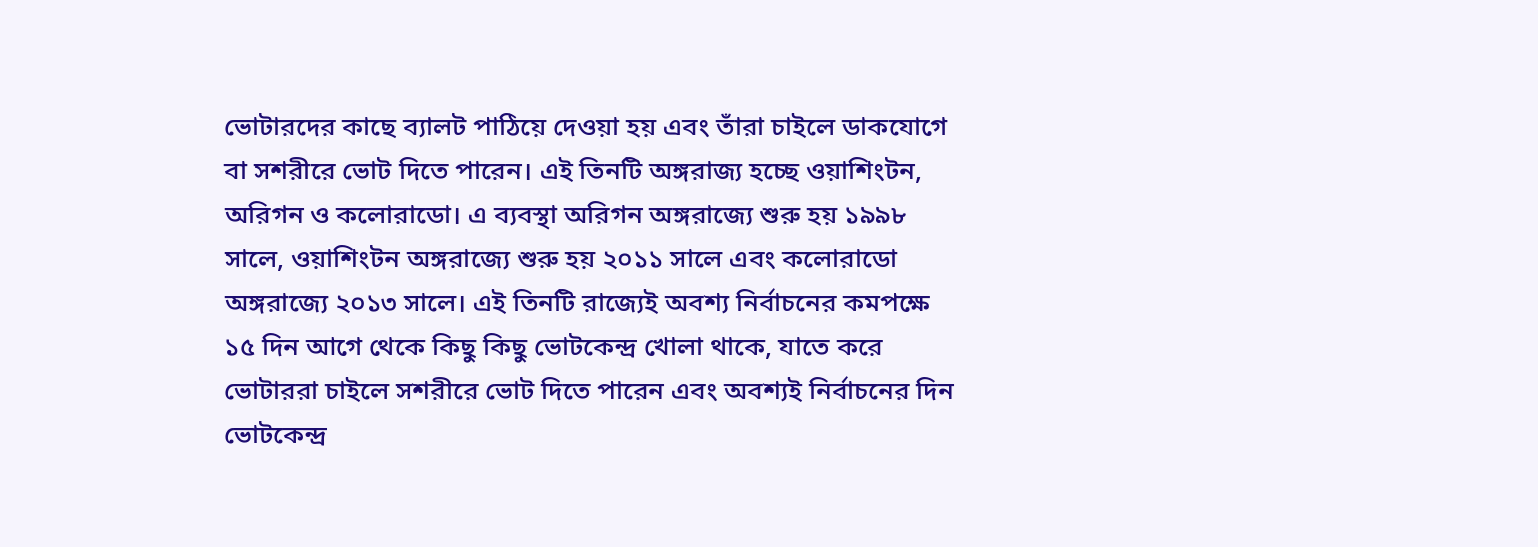ভোটারদের কাছে ব্যালট পাঠিয়ে দেওয়া হয় এবং তাঁরা চাইলে ডাকযোগে বা সশরীরে ভোট দিতে পারেন। এই তিনটি অঙ্গরাজ্য হচ্ছে ওয়াশিংটন, অরিগন ও কলোরাডো। এ ব্যবস্থা অরিগন অঙ্গরাজ্যে শুরু হয় ১৯৯৮ সালে, ওয়াশিংটন অঙ্গরাজ্যে শুরু হয় ২০১১ সালে এবং কলোরাডো অঙ্গরাজ্যে ২০১৩ সালে। এই তিনটি রাজ্যেই অবশ্য নির্বাচনের কমপক্ষে ১৫ দিন আগে থেকে কিছু কিছু ভোটকেন্দ্র খোলা থাকে, যাতে করে ভোটাররা চাইলে সশরীরে ভোট দিতে পারেন এবং অবশ্যই নির্বাচনের দিন ভোটকেন্দ্র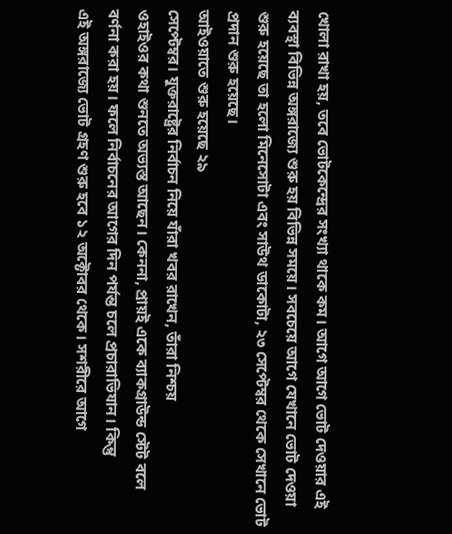খোলা রাখা হয়, তবে ভোটকেন্দ্রের সংখ্যা থাকে কম। আগে আগে ভোট দেওয়ার এই ব্যবস্থা বিভিন্ন অঙ্গরাজ্যে শুরু হয় বিভিন্ন সময়ে। সবচেয়ে আগে যেখানে ভোট দেওয়া শুরু হয়েছে তা হলো মিনেসোটা এবং সাউথ ডাকোটা, ২৩ সেপ্টেম্বর থেকে সেখানে ভোট প্রদান শুরু হয়েছে।
আইওয়াতে শুরু হয়েছে ২৯
সেপ্টেম্বর। যুক্তরাষ্ট্রের নির্বাচন নিয়ে যাঁরা খবর রাখেন, তাঁরা নিশ্চয়
ওহাইওর কথা শুনতে অভ্যস্ত আছেন। কেননা, প্রায়ই একে ব্যাকগ্রাউন্ড স্টেট বলে
বর্ণনা করা হয়। ফলে নির্বাচনের আগের দিন পর্যন্ত চলে প্রচারাভিযান। কিন্তু
এই অঙ্গরাজ্যে ভোট গ্রহণ শুরু হবে ১২ অক্টোবর থেকে। সশরীরে আগে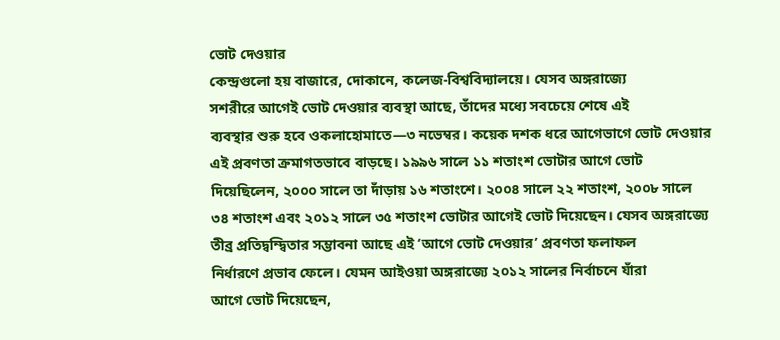ভোট দেওয়ার
কেন্দ্রগুলো হয় বাজারে, দোকানে, কলেজ-বিশ্ববিদ্যালয়ে। যেসব অঙ্গরাজ্যে
সশরীরে আগেই ভোট দেওয়ার ব্যবস্থা আছে, তাঁদের মধ্যে সবচেয়ে শেষে এই
ব্যবস্থার শুরু হবে ওকলাহোমাতে—৩ নভেম্বর। কয়েক দশক ধরে আগেভাগে ভোট দেওয়ার
এই প্রবণতা ক্রমাগতভাবে বাড়ছে। ১৯৯৬ সালে ১১ শতাংশ ভোটার আগে ভোট
দিয়েছিলেন, ২০০০ সালে তা দাঁড়ায় ১৬ শতাংশে। ২০০৪ সালে ২২ শতাংশ, ২০০৮ সালে
৩৪ শতাংশ এবং ২০১২ সালে ৩৫ শতাংশ ভোটার আগেই ভোট দিয়েছেন। যেসব অঙ্গরাজ্যে
তীব্র প্রতিদ্বন্দ্বিতার সম্ভাবনা আছে এই ‘আগে ভোট দেওয়ার’ প্রবণতা ফলাফল
নির্ধারণে প্রভাব ফেলে। যেমন আইওয়া অঙ্গরাজ্যে ২০১২ সালের নির্বাচনে যাঁরা
আগে ভোট দিয়েছেন,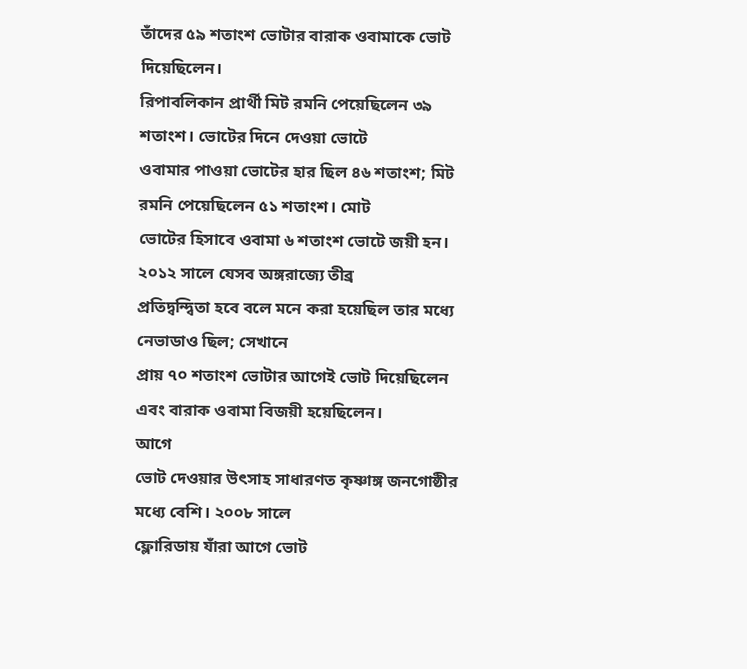তাঁদের ৫৯ শতাংশ ভোটার বারাক ওবামাকে ভোট দিয়েছিলেন।
রিপাবলিকান প্রার্থী মিট রমনি পেয়েছিলেন ৩৯ শতাংশ। ভোটের দিনে দেওয়া ভোটে
ওবামার পাওয়া ভোটের হার ছিল ৪৬ শতাংশ; মিট রমনি পেয়েছিলেন ৫১ শতাংশ। মোট
ভোটের হিসাবে ওবামা ৬ শতাংশ ভোটে জয়ী হন। ২০১২ সালে যেসব অঙ্গরাজ্যে তীব্র
প্রতিদ্বন্দ্বিতা হবে বলে মনে করা হয়েছিল তার মধ্যে নেভাডাও ছিল; সেখানে
প্রায় ৭০ শতাংশ ভোটার আগেই ভোট দিয়েছিলেন এবং বারাক ওবামা বিজয়ী হয়েছিলেন।
আগে
ভোট দেওয়ার উৎসাহ সাধারণত কৃষ্ণাঙ্গ জনগোষ্ঠীর মধ্যে বেশি। ২০০৮ সালে
ফ্লোরিডায় যাঁরা আগে ভোট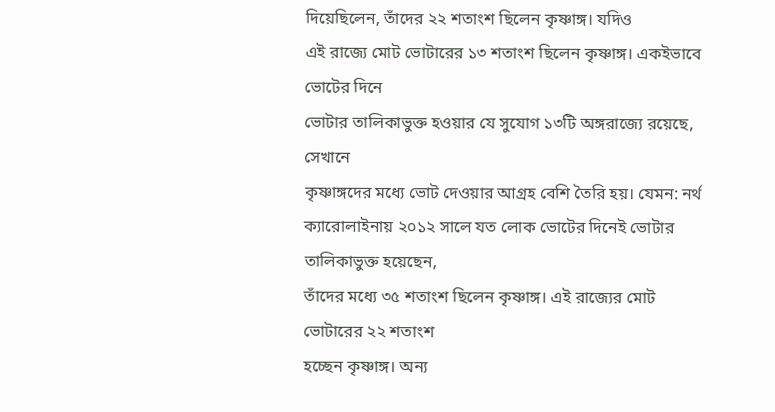দিয়েছিলেন, তাঁদের ২২ শতাংশ ছিলেন কৃষ্ণাঙ্গ। যদিও
এই রাজ্যে মোট ভোটারের ১৩ শতাংশ ছিলেন কৃষ্ণাঙ্গ। একইভাবে ভোটের দিনে
ভোটার তালিকাভুক্ত হওয়ার যে সুযোগ ১৩টি অঙ্গরাজ্যে রয়েছে, সেখানে
কৃষ্ণাঙ্গদের মধ্যে ভোট দেওয়ার আগ্রহ বেশি তৈরি হয়। যেমন: নর্থ
ক্যারোলাইনায় ২০১২ সালে যত লোক ভোটের দিনেই ভোটার তালিকাভুক্ত হয়েছেন,
তাঁদের মধ্যে ৩৫ শতাংশ ছিলেন কৃষ্ণাঙ্গ। এই রাজ্যের মোট ভোটারের ২২ শতাংশ
হচ্ছেন কৃষ্ণাঙ্গ। অন্য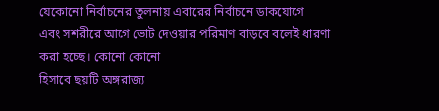যেকোনো নির্বাচনের তুলনায় এবারের নির্বাচনে ডাকযোগে
এবং সশরীরে আগে ভোট দেওয়ার পরিমাণ বাড়বে বলেই ধারণা করা হচ্ছে। কোনো কোনো
হিসাবে ছয়টি অঙ্গরাজ্য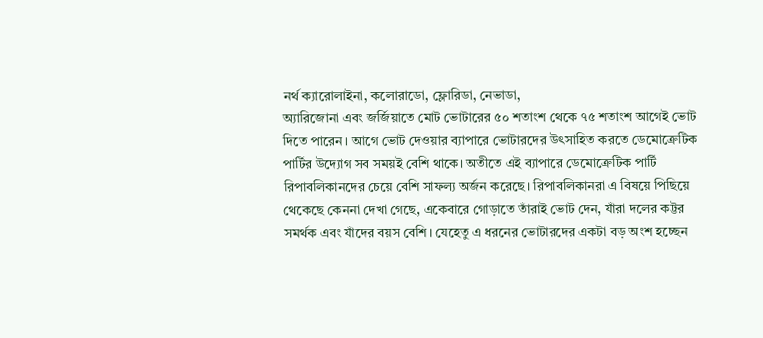নর্থ ক্যারোলাইনা, কলোরাডো, ফ্লোরিডা, নেভাডা,
অ্যারিজোনা এবং জর্জিয়াতে মোট ভোটারের ৫০ শতাংশ থেকে ৭৫ শতাংশ আগেই ভোট
দিতে পারেন। আগে ভোট দেওয়ার ব্যাপারে ভোটারদের উৎসাহিত করতে ডেমোক্রেটিক
পার্টির উদ্যোগ সব সময়ই বেশি থাকে। অতীতে এই ব্যাপারে ডেমোক্রেটিক পার্টি
রিপাবলিকানদের চেয়ে বেশি সাফল্য অর্জন করেছে। রিপাবলিকানরা এ বিষয়ে পিছিয়ে
থেকেছে কেননা দেখা গেছে, একেবারে গোড়াতে তাঁরাই ভোট দেন, যাঁরা দলের কট্টর
সমর্থক এবং যাঁদের বয়স বেশি। যেহেতু এ ধরনের ভোটারদের একটা বড় অংশ হচ্ছেন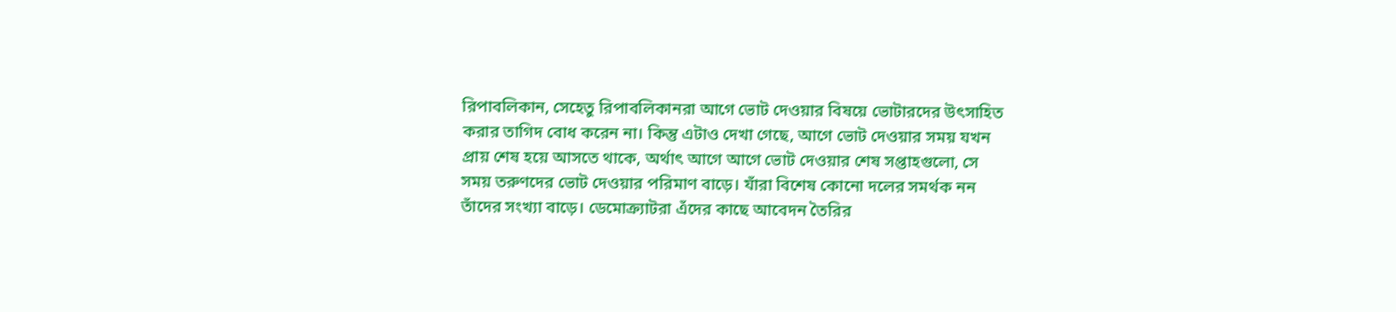রিপাবলিকান, সেহেতু রিপাবলিকানরা আগে ভোট দেওয়ার বিষয়ে ভোটারদের উৎসাহিত
করার তাগিদ বোধ করেন না। কিন্তু এটাও দেখা গেছে, আগে ভোট দেওয়ার সময় যখন
প্রায় শেষ হয়ে আসতে থাকে, অর্থাৎ আগে আগে ভোট দেওয়ার শেষ সপ্তাহগুলো, সে
সময় তরুণদের ভোট দেওয়ার পরিমাণ বাড়ে। যাঁরা বিশেষ কোনো দলের সমর্থক নন
তাঁদের সংখ্যা বাড়ে। ডেমোক্র্যাটরা এঁদের কাছে আবেদন তৈরির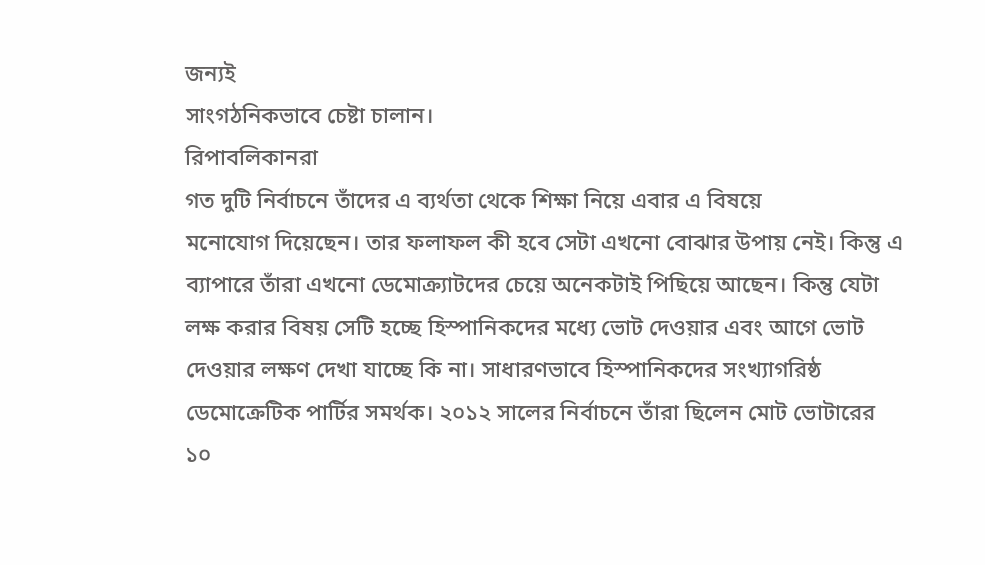জন্যই
সাংগঠনিকভাবে চেষ্টা চালান।
রিপাবলিকানরা
গত দুটি নির্বাচনে তাঁদের এ ব্যর্থতা থেকে শিক্ষা নিয়ে এবার এ বিষয়ে
মনোযোগ দিয়েছেন। তার ফলাফল কী হবে সেটা এখনো বোঝার উপায় নেই। কিন্তু এ
ব্যাপারে তাঁরা এখনো ডেমোক্র্যাটদের চেয়ে অনেকটাই পিছিয়ে আছেন। কিন্তু যেটা
লক্ষ করার বিষয় সেটি হচ্ছে হিস্পানিকদের মধ্যে ভোট দেওয়ার এবং আগে ভোট
দেওয়ার লক্ষণ দেখা যাচ্ছে কি না। সাধারণভাবে হিস্পানিকদের সংখ্যাগরিষ্ঠ
ডেমোক্রেটিক পার্টির সমর্থক। ২০১২ সালের নির্বাচনে তাঁরা ছিলেন মোট ভোটারের
১০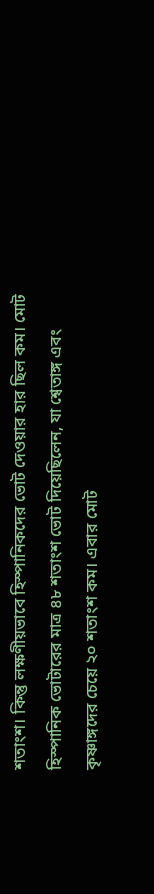শতাংশ। কিন্তু লক্ষণীয়ভাবে হিস্পানিকদের ভোট দেওয়ার হার ছিল কম। মোট
হিস্পানিক ভোটারের মাত্র ৪৮ শতাংশ ভোট দিয়েছিলেন, যা শ্বেতাঙ্গ এবং
কৃষ্ণাঙ্গদের চেয়ে ২০ শতাংশ কম। এবার মোট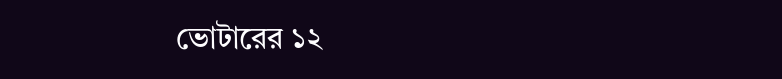ভোটারের ১২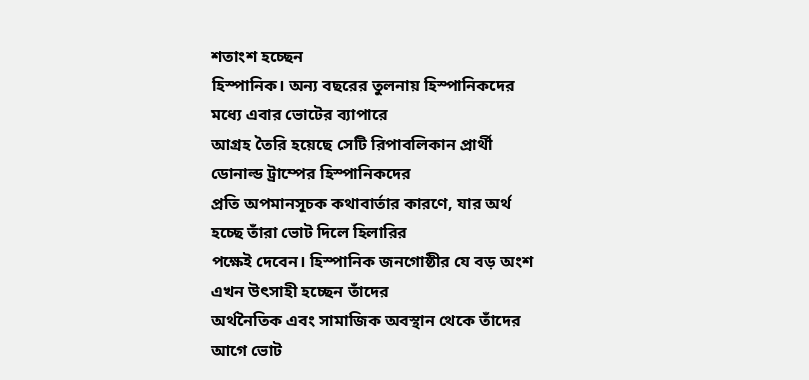শতাংশ হচ্ছেন
হিস্পানিক। অন্য বছরের তুলনায় হিস্পানিকদের মধ্যে এবার ভোটের ব্যাপারে
আগ্রহ তৈরি হয়েছে সেটি রিপাবলিকান প্রার্থী ডোনাল্ড ট্রাম্পের হিস্পানিকদের
প্রতি অপমানসূচক কথাবার্তার কারণে, যার অর্থ হচ্ছে তাঁরা ভোট দিলে হিলারির
পক্ষেই দেবেন। হিস্পানিক জনগোষ্ঠীর যে বড় অংশ এখন উৎসাহী হচ্ছেন তাঁদের
অর্থনৈতিক এবং সামাজিক অবস্থান থেকে তাঁদের আগে ভোট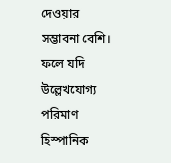দেওয়ার সম্ভাবনা বেশি।
ফলে যদি উল্লেখযোগ্য পরিমাণ হিস্পানিক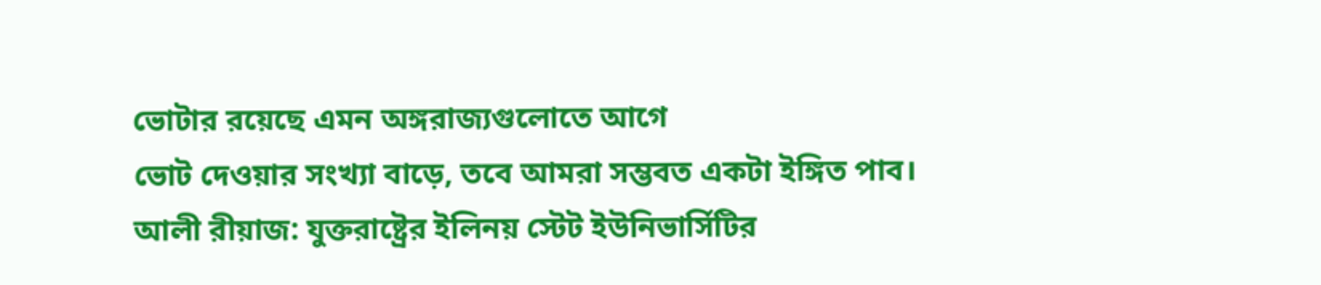ভোটার রয়েছে এমন অঙ্গরাজ্যগুলোতে আগে
ভোট দেওয়ার সংখ্যা বাড়ে, তবে আমরা সম্ভবত একটা ইঙ্গিত পাব।
আলী রীয়াজ: যুক্তরাষ্ট্রের ইলিনয় স্টেট ইউনিভার্সিটির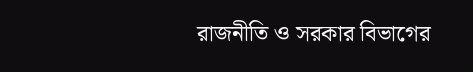রাজনীতি ও সরকার বিভাগের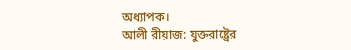অধ্যাপক।
আলী রীয়াজ: যুক্তরাষ্ট্রের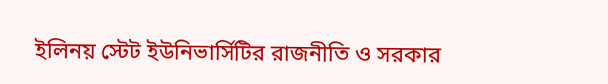ইলিনয় স্টেট ইউনিভার্সিটির রাজনীতি ও সরকার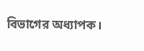বিভাগের অধ্যাপক।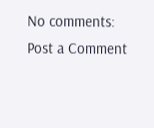No comments:
Post a Comment